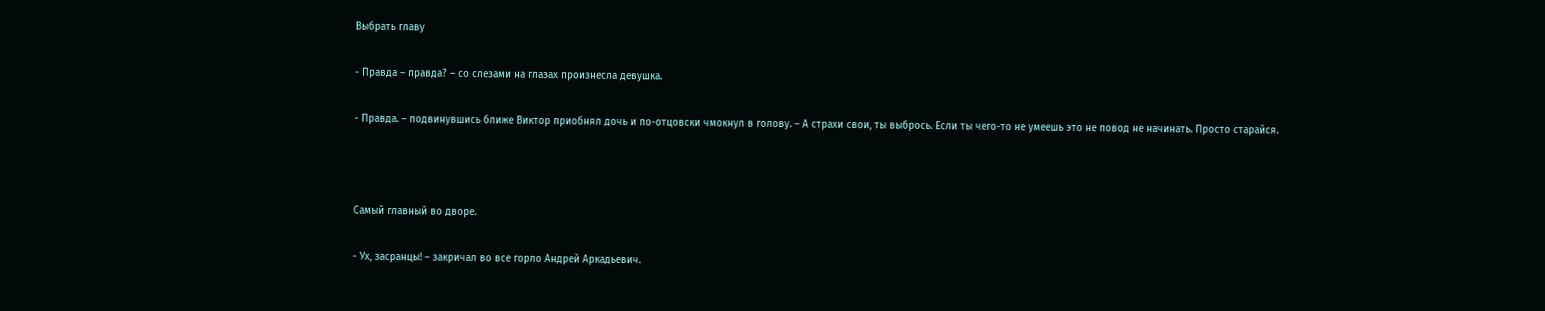Выбрать главу

- Правда – правда? – со слезами на глазах произнесла девушка.

- Правда. – подвинувшись ближе Виктор приобнял дочь и по-отцовски чмокнул в голову. – А страхи свои, ты выбрось. Если ты чего-то не умеешь это не повод не начинать. Просто старайся.



Самый главный во дворе.

- Ух, засранцы! – закричал во все горло Андрей Аркадьевич.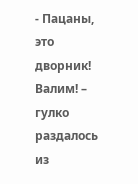- Пацаны, это дворник! Валим! – гулко раздалось из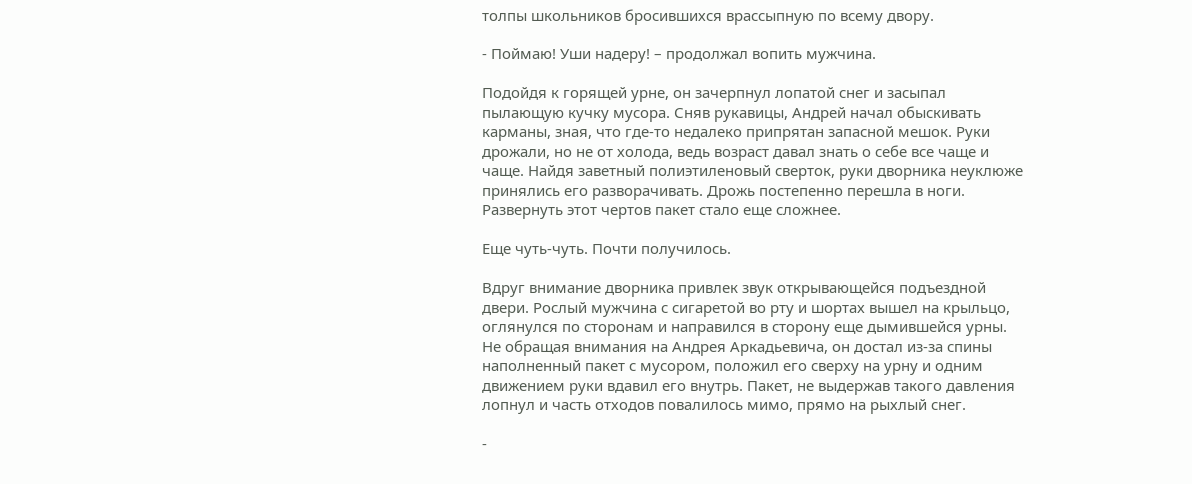толпы школьников бросившихся врассыпную по всему двору.

- Поймаю! Уши надеру! – продолжал вопить мужчина.

Подойдя к горящей урне, он зачерпнул лопатой снег и засыпал пылающую кучку мусора. Сняв рукавицы, Андрей начал обыскивать карманы, зная, что где-то недалеко припрятан запасной мешок. Руки дрожали, но не от холода, ведь возраст давал знать о себе все чаще и чаще. Найдя заветный полиэтиленовый сверток, руки дворника неуклюже принялись его разворачивать. Дрожь постепенно перешла в ноги. Развернуть этот чертов пакет стало еще сложнее.

Еще чуть-чуть. Почти получилось.

Вдруг внимание дворника привлек звук открывающейся подъездной двери. Рослый мужчина с сигаретой во рту и шортах вышел на крыльцо, оглянулся по сторонам и направился в сторону еще дымившейся урны. Не обращая внимания на Андрея Аркадьевича, он достал из-за спины наполненный пакет с мусором, положил его сверху на урну и одним движением руки вдавил его внутрь. Пакет, не выдержав такого давления лопнул и часть отходов повалилось мимо, прямо на рыхлый снег.

-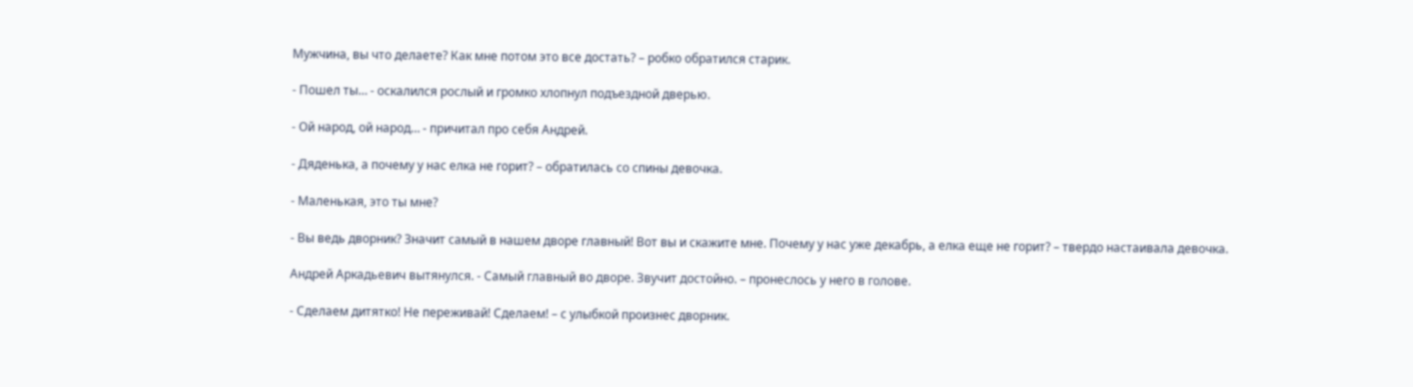Мужчина, вы что делаете? Как мне потом это все достать? – робко обратился старик.

- Пошел ты… - оскалился рослый и громко хлопнул подъездной дверью.

- Ой народ, ой народ… - причитал про себя Андрей.

- Дяденька, а почему у нас елка не горит? – обратилась со спины девочка.

- Маленькая, это ты мне?

- Вы ведь дворник? Значит самый в нашем дворе главный! Вот вы и скажите мне. Почему у нас уже декабрь, а елка еще не горит? – твердо настаивала девочка.

Андрей Аркадьевич вытянулся. - Самый главный во дворе. Звучит достойно. – пронеслось у него в голове.

- Сделаем дитятко! Не переживай! Сделаем! – с улыбкой произнес дворник.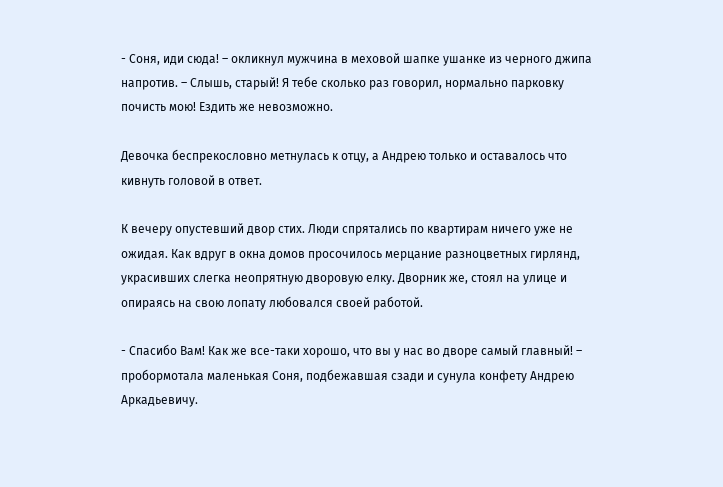- Соня, иди сюда! – окликнул мужчина в меховой шапке ушанке из черного джипа напротив. – Слышь, старый! Я тебе сколько раз говорил, нормально парковку почисть мою! Ездить же невозможно.

Девочка беспрекословно метнулась к отцу, а Андрею только и оставалось что кивнуть головой в ответ.

К вечеру опустевший двор стих. Люди спрятались по квартирам ничего уже не ожидая. Как вдруг в окна домов просочилось мерцание разноцветных гирлянд, украсивших слегка неопрятную дворовую елку. Дворник же, стоял на улице и опираясь на свою лопату любовался своей работой.

- Спасибо Вам! Как же все-таки хорошо, что вы у нас во дворе самый главный! – пробормотала маленькая Соня, подбежавшая сзади и сунула конфету Андрею Аркадьевичу.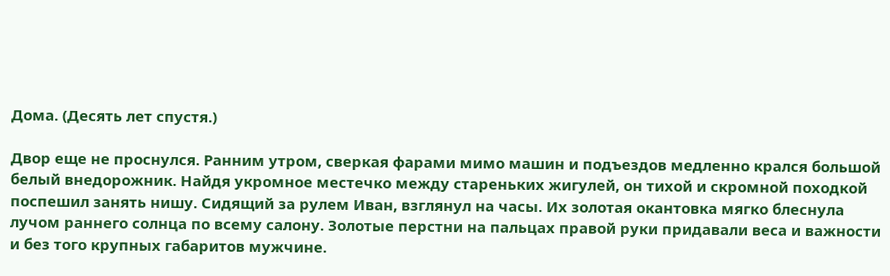Дома. (Десять лет спустя.)

Двор еще не проснулся. Ранним утром, сверкая фарами мимо машин и подъездов медленно крался большой белый внедорожник. Найдя укромное местечко между стареньких жигулей, он тихой и скромной походкой поспешил занять нишу. Сидящий за рулем Иван, взглянул на часы. Их золотая окантовка мягко блеснула лучом раннего солнца по всему салону. Золотые перстни на пальцах правой руки придавали веса и важности и без того крупных габаритов мужчине.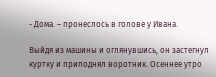- Дома. – пронеслось в голове у Ивана.

Выйдя из машины и оглянувшись, он застегнул куртку и приподнял воротник. Осеннее утро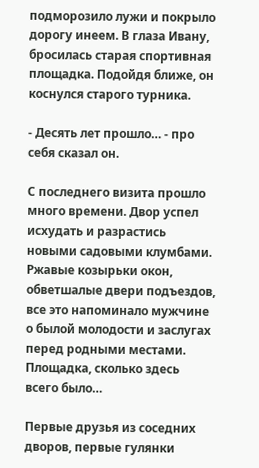подморозило лужи и покрыло дорогу инеем. В глаза Ивану, бросилась старая спортивная площадка. Подойдя ближе, он коснулся старого турника.

- Десять лет прошло… - про себя сказал он.

С последнего визита прошло много времени. Двор успел исхудать и разрастись новыми садовыми клумбами. Ржавые козырьки окон, обветшалые двери подъездов, все это напоминало мужчине о былой молодости и заслугах перед родными местами. Площадка, сколько здесь всего было…

Первые друзья из соседних дворов, первые гулянки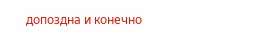допоздна и конечно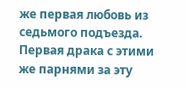же первая любовь из седьмого подъезда. Первая драка с этими же парнями за эту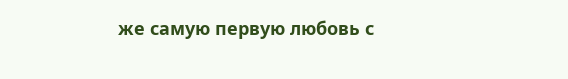же самую первую любовь с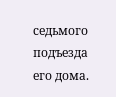седьмого подъезда его дома.